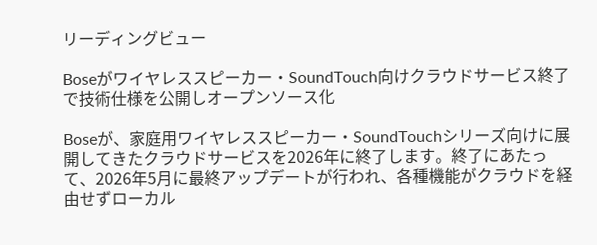リーディングビュー

Boseがワイヤレススピーカー・SoundTouch向けクラウドサービス終了で技術仕様を公開しオープンソース化

Boseが、家庭用ワイヤレススピーカー・SoundTouchシリーズ向けに展開してきたクラウドサービスを2026年に終了します。終了にあたって、2026年5月に最終アップデートが行われ、各種機能がクラウドを経由せずローカル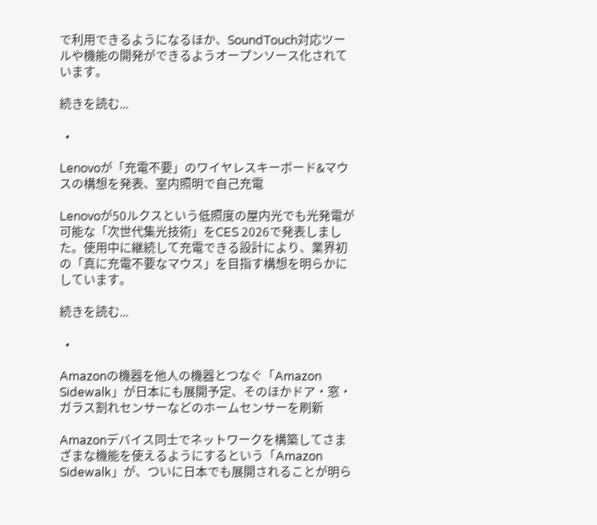で利用できるようになるほか、SoundTouch対応ツールや機能の開発ができるようオープンソース化されています。

続きを読む...

  •

Lenovoが「充電不要」のワイヤレスキーボード&マウスの構想を発表、室内照明で自己充電

Lenovoが50ルクスという低照度の屋内光でも光発電が可能な「次世代集光技術」をCES 2026で発表しました。使用中に継続して充電できる設計により、業界初の「真に充電不要なマウス」を目指す構想を明らかにしています。

続きを読む...

  •

Amazonの機器を他人の機器とつなぐ「Amazon Sidewalk」が日本にも展開予定、そのほかドア・窓・ガラス割れセンサーなどのホームセンサーを刷新

Amazonデバイス同士でネットワークを構築してさまざまな機能を使えるようにするという「Amazon Sidewalk」が、ついに日本でも展開されることが明ら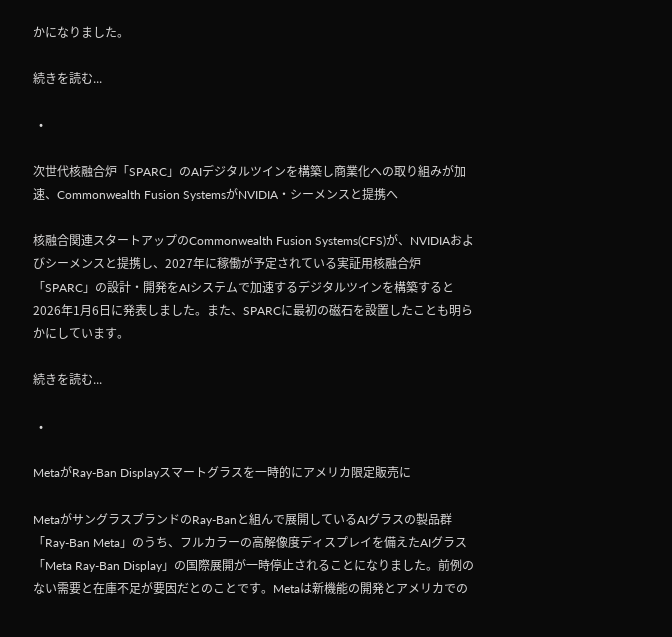かになりました。

続きを読む...

  •

次世代核融合炉「SPARC」のAIデジタルツインを構築し商業化への取り組みが加速、Commonwealth Fusion SystemsがNVIDIA・シーメンスと提携へ

核融合関連スタートアップのCommonwealth Fusion Systems(CFS)が、NVIDIAおよびシーメンスと提携し、2027年に稼働が予定されている実証用核融合炉「SPARC」の設計・開発をAIシステムで加速するデジタルツインを構築すると2026年1月6日に発表しました。また、SPARCに最初の磁石を設置したことも明らかにしています。

続きを読む...

  •

MetaがRay-Ban Displayスマートグラスを一時的にアメリカ限定販売に

MetaがサングラスブランドのRay-Banと組んで展開しているAIグラスの製品群「Ray-Ban Meta」のうち、フルカラーの高解像度ディスプレイを備えたAIグラス「Meta Ray-Ban Display」の国際展開が一時停止されることになりました。前例のない需要と在庫不足が要因だとのことです。Metaは新機能の開発とアメリカでの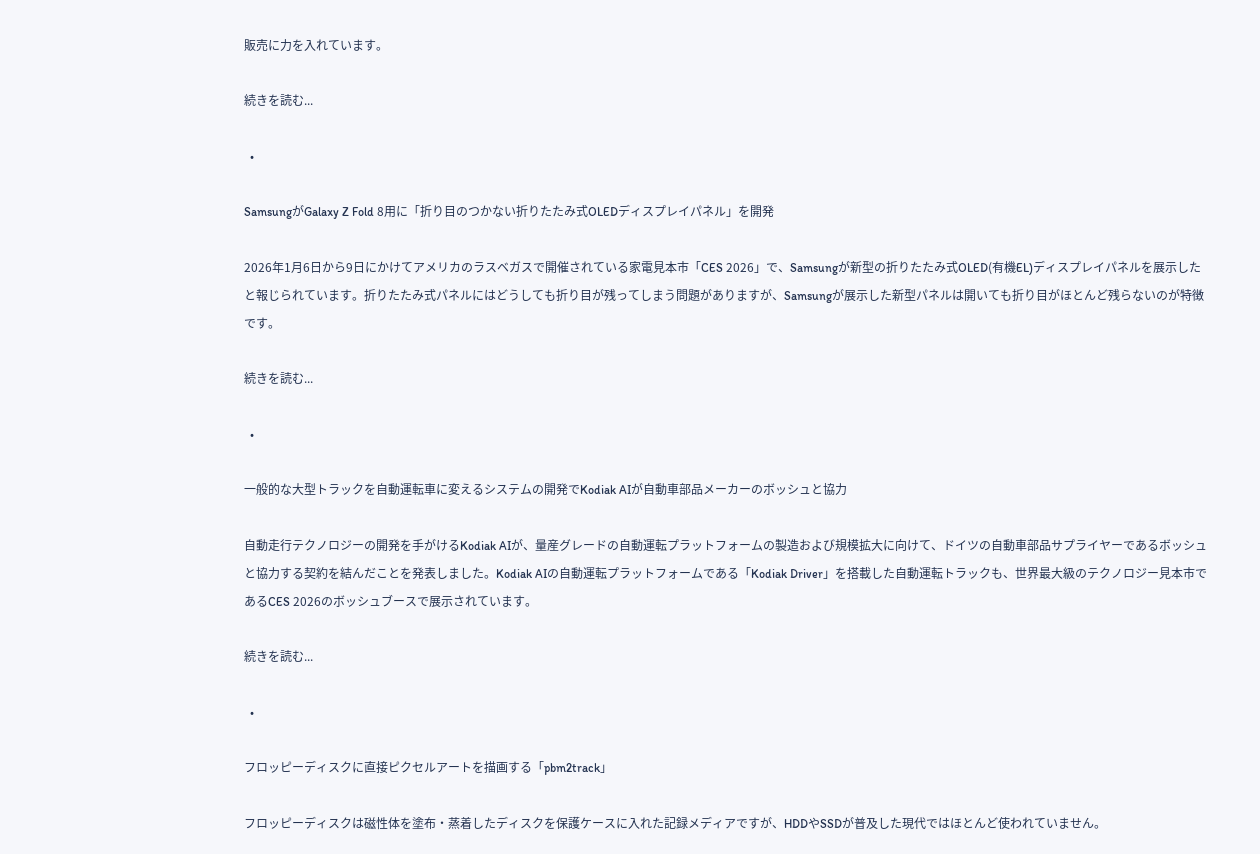販売に力を入れています。

続きを読む...

  •

SamsungがGalaxy Z Fold 8用に「折り目のつかない折りたたみ式OLEDディスプレイパネル」を開発

2026年1月6日から9日にかけてアメリカのラスベガスで開催されている家電見本市「CES 2026」で、Samsungが新型の折りたたみ式OLED(有機EL)ディスプレイパネルを展示したと報じられています。折りたたみ式パネルにはどうしても折り目が残ってしまう問題がありますが、Samsungが展示した新型パネルは開いても折り目がほとんど残らないのが特徴です。

続きを読む...

  •

一般的な大型トラックを自動運転車に変えるシステムの開発でKodiak AIが自動車部品メーカーのボッシュと協力

自動走行テクノロジーの開発を手がけるKodiak AIが、量産グレードの自動運転プラットフォームの製造および規模拡大に向けて、ドイツの自動車部品サプライヤーであるボッシュと協力する契約を結んだことを発表しました。Kodiak AIの自動運転プラットフォームである「Kodiak Driver」を搭載した自動運転トラックも、世界最大級のテクノロジー見本市であるCES 2026のボッシュブースで展示されています。

続きを読む...

  •

フロッピーディスクに直接ピクセルアートを描画する「pbm2track」

フロッピーディスクは磁性体を塗布・蒸着したディスクを保護ケースに入れた記録メディアですが、HDDやSSDが普及した現代ではほとんど使われていません。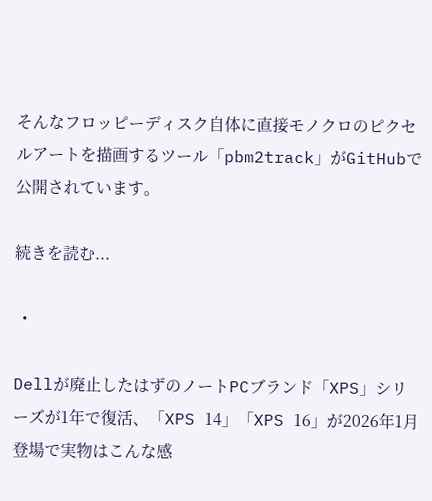そんなフロッピーディスク自体に直接モノクロのピクセルアートを描画するツール「pbm2track」がGitHubで公開されています。

続きを読む...

  •

Dellが廃止したはずのノートPCブランド「XPS」シリーズが1年で復活、「XPS 14」「XPS 16」が2026年1月登場で実物はこんな感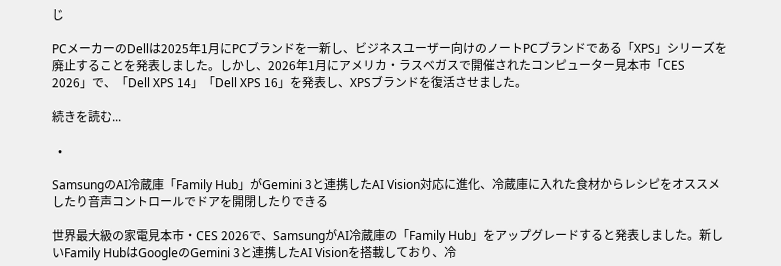じ

PCメーカーのDellは2025年1月にPCブランドを一新し、ビジネスユーザー向けのノートPCブランドである「XPS」シリーズを廃止することを発表しました。しかし、2026年1月にアメリカ・ラスベガスで開催されたコンピューター見本市「CES 2026」で、「Dell XPS 14」「Dell XPS 16」を発表し、XPSブランドを復活させました。

続きを読む...

  •

SamsungのAI冷蔵庫「Family Hub」がGemini 3と連携したAI Vision対応に進化、冷蔵庫に入れた食材からレシピをオススメしたり音声コントロールでドアを開閉したりできる

世界最大級の家電見本市・CES 2026で、SamsungがAI冷蔵庫の「Family Hub」をアップグレードすると発表しました。新しいFamily HubはGoogleのGemini 3と連携したAI Visionを搭載しており、冷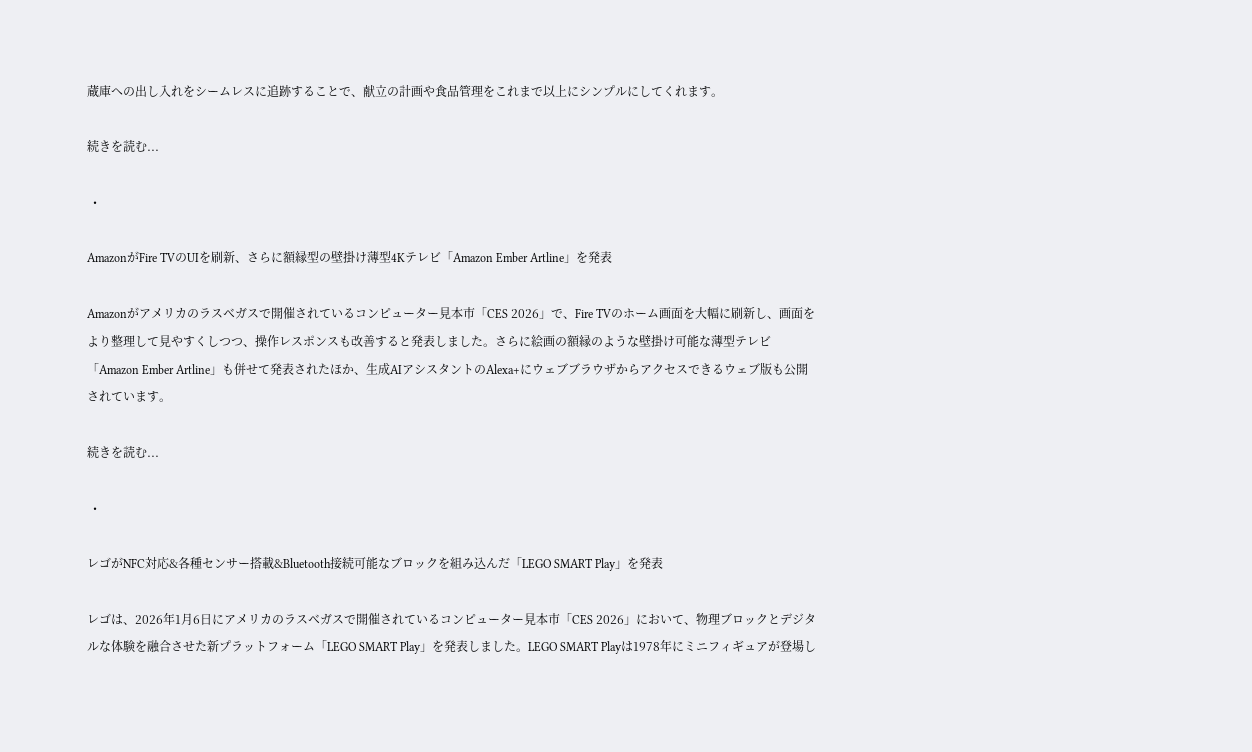蔵庫への出し入れをシームレスに追跡することで、献立の計画や食品管理をこれまで以上にシンプルにしてくれます。

続きを読む...

  •

AmazonがFire TVのUIを刷新、さらに額縁型の壁掛け薄型4Kテレビ「Amazon Ember Artline」を発表

Amazonがアメリカのラスベガスで開催されているコンピューター見本市「CES 2026」で、Fire TVのホーム画面を大幅に刷新し、画面をより整理して見やすくしつつ、操作レスポンスも改善すると発表しました。さらに絵画の額縁のような壁掛け可能な薄型テレビ「Amazon Ember Artline」も併せて発表されたほか、生成AIアシスタントのAlexa+にウェブブラウザからアクセスできるウェブ版も公開されています。

続きを読む...

  •

レゴがNFC対応&各種センサー搭載&Bluetooth接続可能なブロックを組み込んだ「LEGO SMART Play」を発表

レゴは、2026年1月6日にアメリカのラスベガスで開催されているコンピューター見本市「CES 2026」において、物理ブロックとデジタルな体験を融合させた新プラットフォーム「LEGO SMART Play」を発表しました。LEGO SMART Playは1978年にミニフィギュアが登場し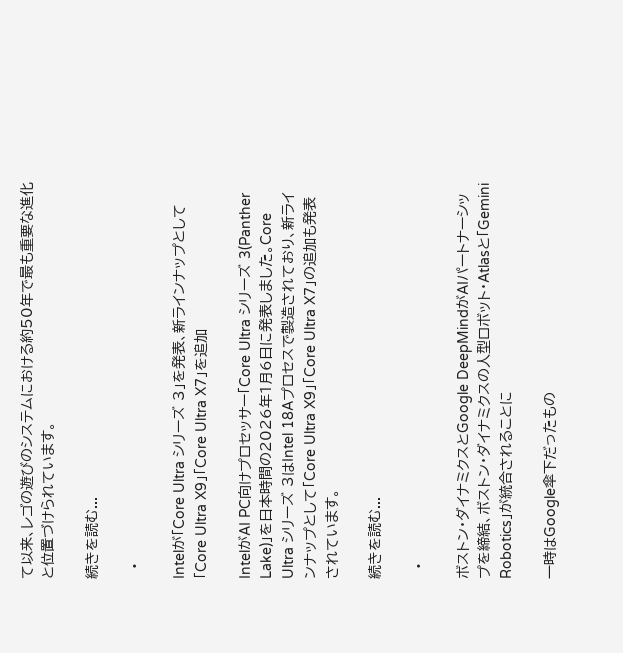て以来、レゴの遊びのシステムにおける約50年で最も重要な進化と位置づけられています。

続きを読む...

  •

Intelが「Core Ultra シリーズ 3」を発表、新ラインナップとして「Core Ultra X9」「Core Ultra X7」を追加

IntelがAI PC向けプロセッサー「Core Ultra シリーズ 3(Panther Lake)」を日本時間の2026年1月6日に発表しました。Core Ultra シリーズ 3はIntel 18Aプロセスで製造されており、新ラインナップとして「Core Ultra X9」「Core Ultra X7」の追加も発表されています。

続きを読む...

  •

ボストン・ダイナミクスとGoogle DeepMindがAIパートナーシップを締結、ボストン・ダイナミクスの人型ロボット・Atlasと「Gemini Robotics」が統合されることに

一時はGoogle傘下だったもの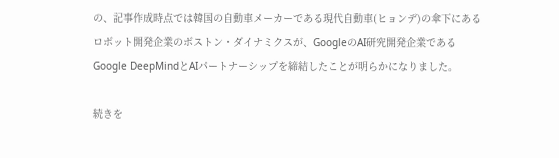の、記事作成時点では韓国の自動車メーカーである現代自動車(ヒョンデ)の傘下にあるロボット開発企業のボストン・ダイナミクスが、GoogleのAI研究開発企業であるGoogle DeepMindとAIパートナーシップを締結したことが明らかになりました。

続きを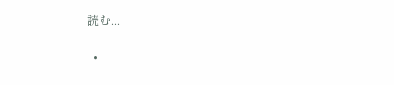読む...

  •